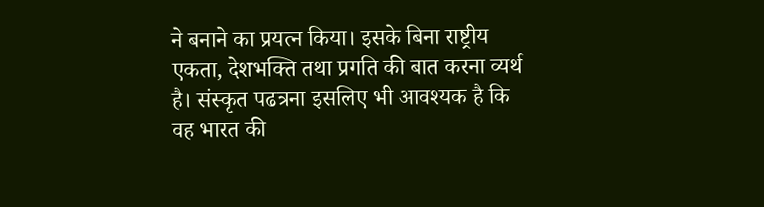ने बनाने का प्रयत्न किया। इसके बिना राष्ट्रीय एकता, देशभक्ति तथा प्रगति की बात करना व्यर्थ है। संस्कृत पढत्रना इसलिए भी आवश्यक है कि वह भारत की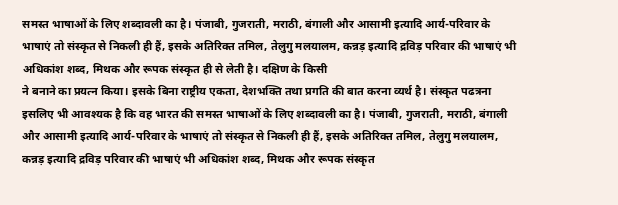समस्त भाषाओं के लिए शब्दावली का है। पंजाबी, गुजराती, मराठी, बंगाली और आसामी इत्यादि आर्य-परिवार के भाषाएं तो संस्कृत से निकली ही हैं, इसके अतिरिक्त तमिल, तेलुगु मलयालम, कन्नड़ इत्यादि द्रविड़ परिवार की भाषाएं भी अधिकांश शब्द, मिथक और रूपक संस्कृत ही से लेती है। दक्षिण के किसी
ने बनाने का प्रयत्न किया। इसके बिना राष्ट्रीय एकता, देशभक्ति तथा प्रगति की बात करना व्यर्थ है। संस्कृत पढत्रना इसलिए भी आवश्यक है कि वह भारत की समस्त भाषाओं के लिए शब्दावली का है। पंजाबी, गुजराती, मराठी, बंगाली और आसामी इत्यादि आर्य-परिवार के भाषाएं तो संस्कृत से निकली ही हैं, इसके अतिरिक्त तमिल, तेलुगु मलयालम, कन्नड़ इत्यादि द्रविड़ परिवार की भाषाएं भी अधिकांश शब्द, मिथक और रूपक संस्कृत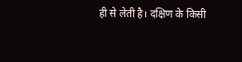ही से लेती है। दक्षिण के किसी